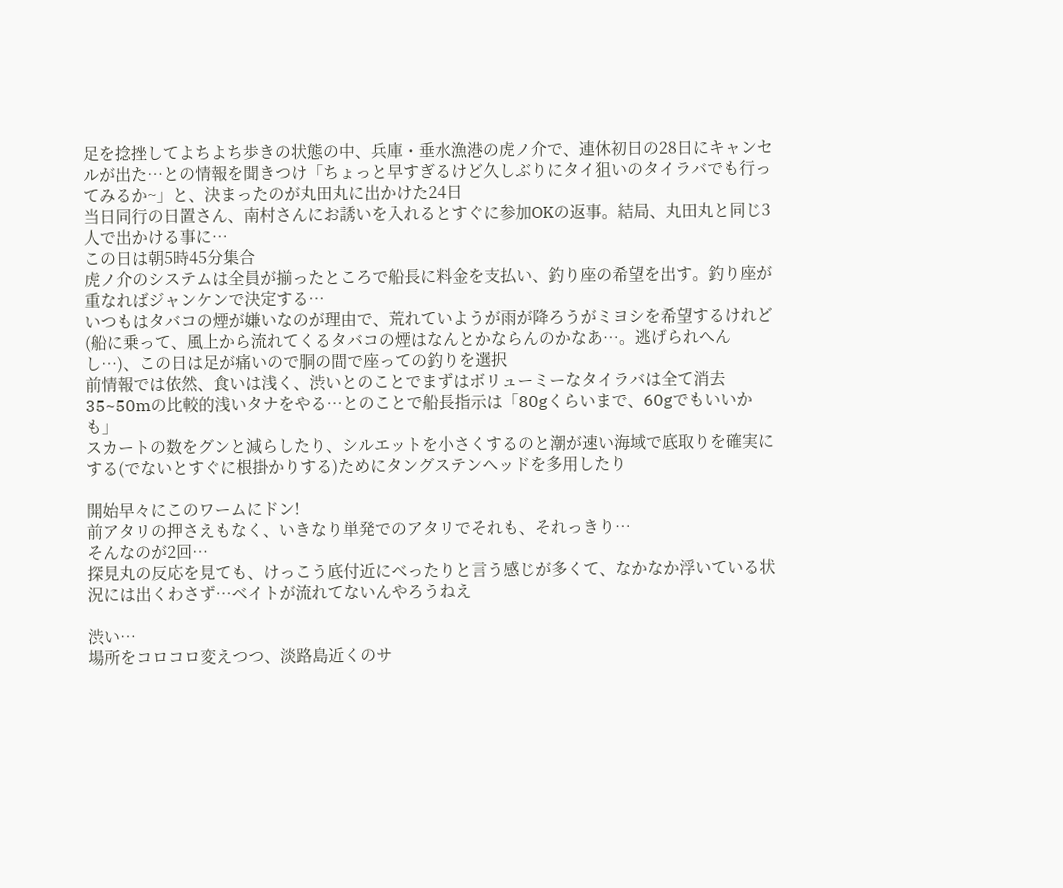足を捻挫してよちよち歩きの状態の中、兵庫・垂水漁港の虎ノ介で、連休初日の28日にキャンセルが出た…との情報を聞きつけ「ちょっと早すぎるけど久しぶりにタイ狙いのタイラバでも行ってみるか~」と、決まったのが丸田丸に出かけた24日
当日同行の日置さん、南村さんにお誘いを入れるとすぐに参加OKの返事。結局、丸田丸と同じ3人で出かける事に…
この日は朝5時45分集合
虎ノ介のシステムは全員が揃ったところで船長に料金を支払い、釣り座の希望を出す。釣り座が重なればジャンケンで決定する…
いつもはタバコの煙が嫌いなのが理由で、荒れていようが雨が降ろうがミヨシを希望するけれど(船に乗って、風上から流れてくるタバコの煙はなんとかならんのかなあ…。逃げられへんし…)、この日は足が痛いので胴の間で座っての釣りを選択
前情報では依然、食いは浅く、渋いとのことでまずはボリューミーなタイラバは全て消去
35~50mの比較的浅いタナをやる…とのことで船長指示は「80gくらいまで、60gでもいいかも」
スカートの数をグンと減らしたり、シルエットを小さくするのと潮が速い海域で底取りを確実にする(でないとすぐに根掛かりする)ためにタングステンヘッドを多用したり

開始早々にこのワームにドン!
前アタリの押さえもなく、いきなり単発でのアタリでそれも、それっきり…
そんなのが2回…
探見丸の反応を見ても、けっこう底付近にべったりと言う感じが多くて、なかなか浮いている状況には出くわさず…ベイトが流れてないんやろうねえ

渋い…
場所をコロコロ変えつつ、淡路島近くのサ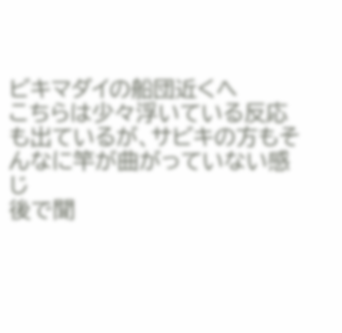ビキマダイの船団近くへ
こちらは少々浮いている反応も出ているが、サビキの方もそんなに竿が曲がっていない感じ
後で聞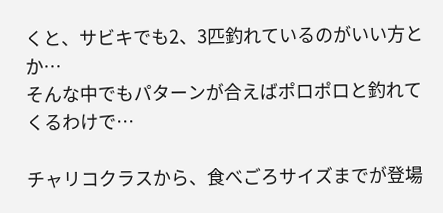くと、サビキでも2、3匹釣れているのがいい方とか…
そんな中でもパターンが合えばポロポロと釣れてくるわけで…

チャリコクラスから、食べごろサイズまでが登場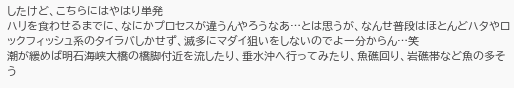したけど、こちらにはやはり単発
ハリを食わせるまでに、なにかプロセスが違うんやろうなあ…とは思うが、なんせ普段はほとんどハタやロックフィッシュ系のタイラバしかせず、滅多にマダイ狙いをしないのでよー分からん…笑
潮が緩めば明石海峡大橋の橋脚付近を流したり、垂水沖へ行ってみたり、魚礁回り、岩礁帯など魚の多そう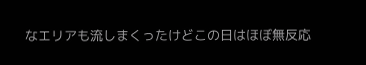なエリアも流しまくったけどこの日はほぼ無反応